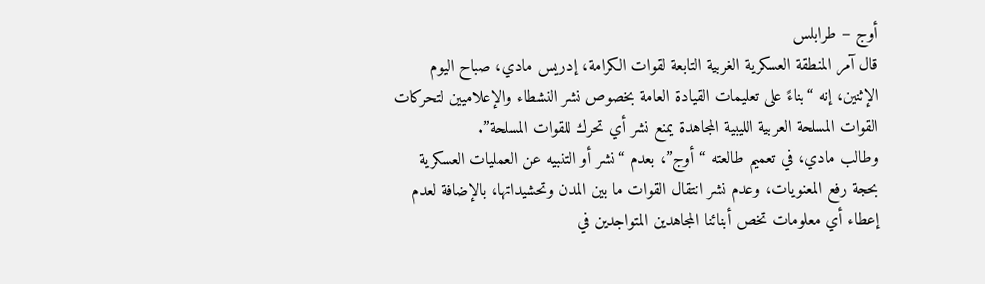أوج – طرابلس
قال آمر المنطقة العسكرية الغربية التابعة لقوات الكرامة، إدريس مادي، صباح اليوم الإثنين، إنه “بناءً على تعليمات القيادة العامة بخصوص نشر النشطاء والإعلاميين لتحركات القوات المسلحة العربية الليبية المجاهدة يمنع نشر أي تحرك للقوات المسلحة”.
وطالب مادي، في تعميم طالعته “أوج”، بعدم “نشر أو التنبيه عن العمليات العسكرية بحجة رفع المعنويات، وعدم نشر انتقال القوات ما بين المدن وتحشيداتها، بالإضافة لعدم إعطاء أي معلومات تخص أبنائنا المجاهدين المتواجدين في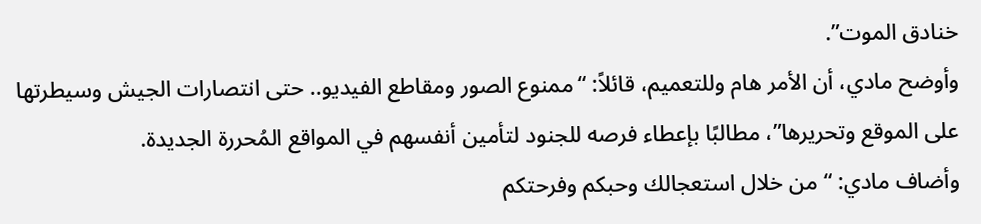خنادق الموت”.
وأوضح مادي، أن الأمر هام وللتعميم، قائلاً: “ممنوع الصور ومقاطع الفيديو.. حتى انتصارات الجيش وسيطرتها على الموقع وتحريرها”، مطالبًا بإعطاء فرصه للجنود لتأمين أنفسهم في المواقع المُحررة الجديدة.
وأضاف مادي: “من خلال استعجالك وحبكم وفرحتكم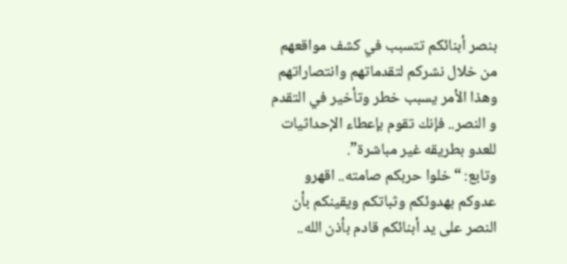بنصر أبنائكم تتسبب في كشف مواقعهم من خلال نشركم لتقدماتهم وانتصاراتهم وهذا الأمر يسبب خطر وتأخير في التقدم و النصر.. فإنك تقوم بإعطاء الإحداثيات للعدو بطريقه غير مباشرة”.
وتابع: “خلوا حربكم صامته.. اقهرو عدوكم بهدوئكم وثباتكم ويقينكم بأن النصر على يد أبنائكم قادم بأذن الله..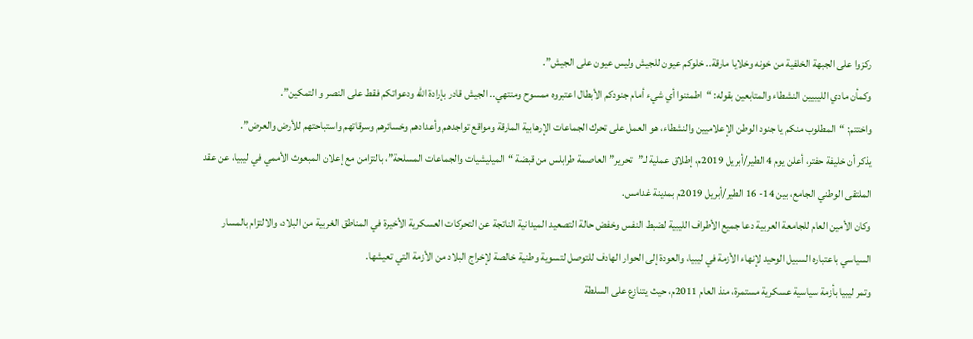ركزوا على الجبهة الخلفية من خونه وخلايا مارقة.. خلوكم عيون للجيش وليس عيون على الجيش”.
وكمأن مادي الليبيين النشطاء والمتابعين بقوله: “اطمئنوا أي شيء أمام جنودكم الأبطال اعتبروه ممسوح ومنتهي.. الجيش قادر بإرادة الله ودعواتكم فقط على النصر و التمكين”.
واختتم: “المطلوب منكم يا جنود الوطن الإعلاميين والنشطاء، هو العمل على تحرك الجماعات الإرهابية المارقة ومواقع تواجدهم وأعدادهم وخسائرهم وسرقاتهم واستباحتهم للأرض والعرض”.
يذكر أن خليفة حفتر، أعلن يوم 4 الطير/أبريل 2019م، إطلاق عملية لـ”تحرير” العاصمة طرابلس من قبضة “الميليشيات والجماعات المسلحة”، بالتزامن مع إعلان المبعوث الأممي في ليبيا، عن عقد الملتقى الوطني الجامع، بين 14- 16 الطير/أبريل 2019م بمدينة غدامس.
وكان الأمين العام للجامعة العربية دعا جميع الأطراف الليبية لضبط النفس وخفض حالة التصعيد الميدانية الناتجة عن التحركات العسكرية الأخيرة في المناطق الغربية من البلاد، والالتزام بالمسار السياسي باعتباره السبيل الوحيد لإنهاء الأزمة في ليبيا، والعودة إلى الحوار الهادف للتوصل لتسوية وطنية خالصة لإخراج البلاد من الأزمة التي تعيشها.
وتمر ليبيا بأزمة سياسية عسكرية مستمرة، منذ العام 2011م، حيث يتنازع على السلطة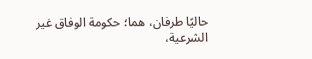حاليًا طرفان، هما؛ حكومة الوفاق غير الشرعية،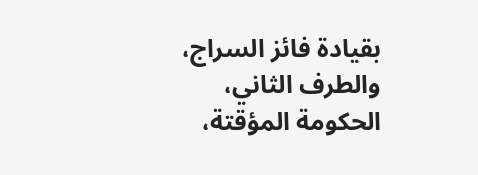بقيادة فائز السراج، والطرف الثاني، الحكومة المؤقتة،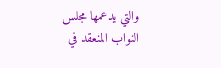والتي يدعمها مجلس النواب المنعقد في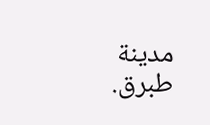مدينة طبرق.